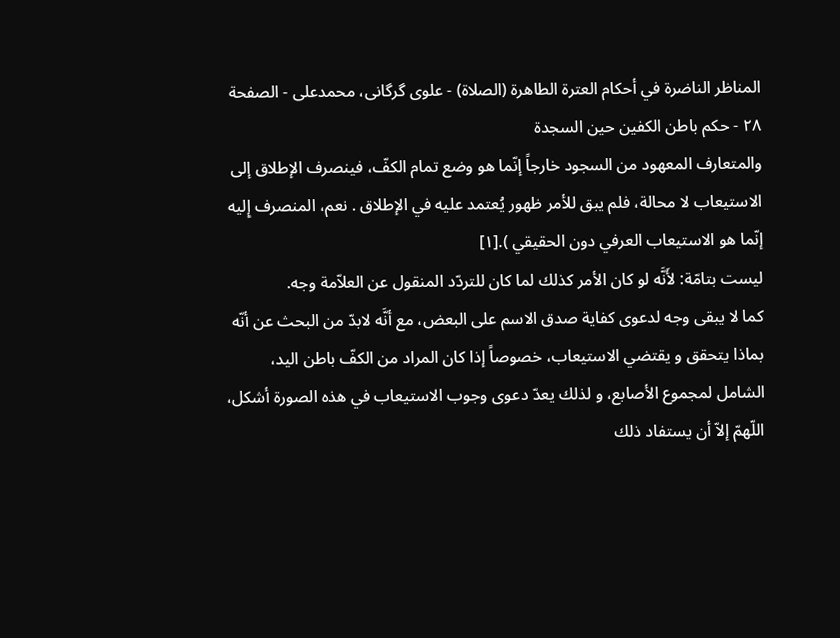المناظر الناضرة في أحکام العترة الطاهرة (الصلاة) - علوی گرگانی، محمدعلی - الصفحة ٢٨ - حكم باطن الكفين حين السجدة
والمتعارف المعهود من السجود خارجاً إنّما هو وضع تمام الكفّ، فينصرف الإطلاق إلى الاستيعاب لا محالة، فلم يبق للأمر ظهور يُعتمد عليه في الإطلاق . نعم، المنصرف إِليه إنّما هو الاستيعاب العرفي دون الحقيقي ).[١]
ليست بتامّة: لأَنَّه لو كان الأمر كذلك لما كان للتردّد المنقول عن العلاّمة وجه.
كما لا يبقى وجه لدعوى كفاية صدق الاسم على البعض، مع أنَّه لابدّ من البحث عن أنّه بماذا يتحقق و يقتضي الاستيعاب، خصوصاً إذا كان المراد من الكفّ باطن اليد، الشامل لمجموع الأصابع، و لذلك يعدّ دعوى وجوب الاستيعاب في هذه الصورة أشكل، اللّهمّ إلاّ أن يستفاد ذلك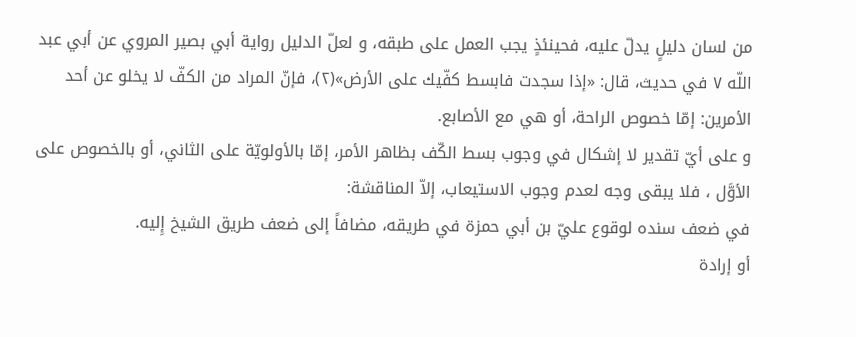من لسان دليلٍ يدلّ عليه، فحينئذٍ يجب العمل على طبقه، و لعلّ الدليل رواية أبي بصير المروي عن أبي عبد اللّه ٧ في حديث، قال: «إذا سجدت فابسط كفّيك على الأرض»(٢)، فإنّ المراد من الكفّ لا يخلو عن أحد الأمرين: إمّا خصوص الراحة، أو هي مع الأصابع.
و على أيّ تقدير لا إشكال في وجوب بسط الكّف بظاهر الأمر، إمّا بالأولويّة على الثاني، أو بالخصوص على الأوَّل ، فلا يبقى وجه لعدم وجوب الاستيعاب، إلاّ المناقشة:
في ضعف سنده لوقوع عليّ بن أبي حمزة في طريقه، مضافاً إلى ضعف طريق الشيخ إِليه.
أو إرادة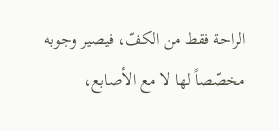الراحة فقط من الكفّ، فيصير وجوبه مخصّصاً لها لا مع الأصابع،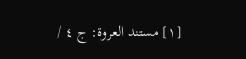[١] مستند العروة: ج ٤ /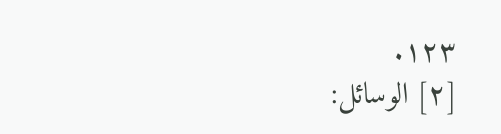١٢٣.
[٢] الوسائل: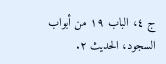ج ٤، الباب ١٩ من أبواب السجود، الحديث ٢.